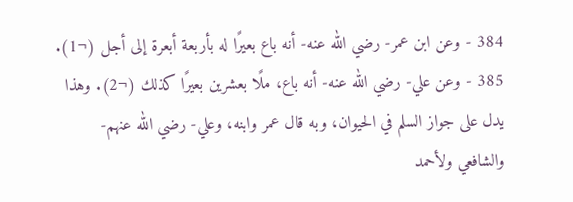384 - وعن ابن عمر- رضي الله عنه- أنه باع بعيرًا له بأربعة أبعرة إلى أجل (¬1).
385 - وعن علي- رضي الله عنه- أنه باع، ملًا بعشرين بعيرًا كذلك (¬2). وهذا يدل على جواز السلم في الحيوان، وبه قال عمر وابنه، وعلي- رضي الله عنهم- والشافعي ولأحمد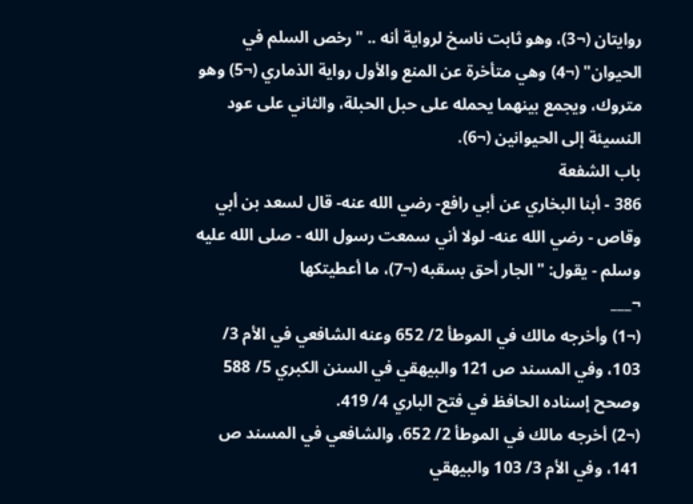روايتان (¬3)، وهو ثابت ناسخ لرواية أنه .. "رخص السلم في الحيوان" (¬4) وهي متأخرة عن المنع والأول رواية الذماري (¬5) وهو متروك، ويجمع بينهما يحمله على حبل الحبلة، والثاني على عود النسيئة إلى الحيوانين (¬6).
باب الشفعة
386 - أبنا البخاري عن أبي رافع- رضي الله عنه- قال لسعد بن أبي وقاص - رضي الله عنه- لولا أني سمعت رسول الله - صلى الله عليه وسلم - يقول: "الجار أحق بسقبه (¬7)، ما أعطيتكها
¬___
(¬1) وأخرجه مالك في الموطأ 2/ 652 وعنه الشافعي في الأم 3/ 103، وفي المسند ص 121 والبيهقي في السنن الكبري 5/ 588 وصحح إسناده الحافظ في فتح الباري 4/ 419.
(¬2) أخرجه مالك في الموطأ 2/ 652، والشافعي في المسند ص 141، وفي الأم 3/ 103 والبيهقي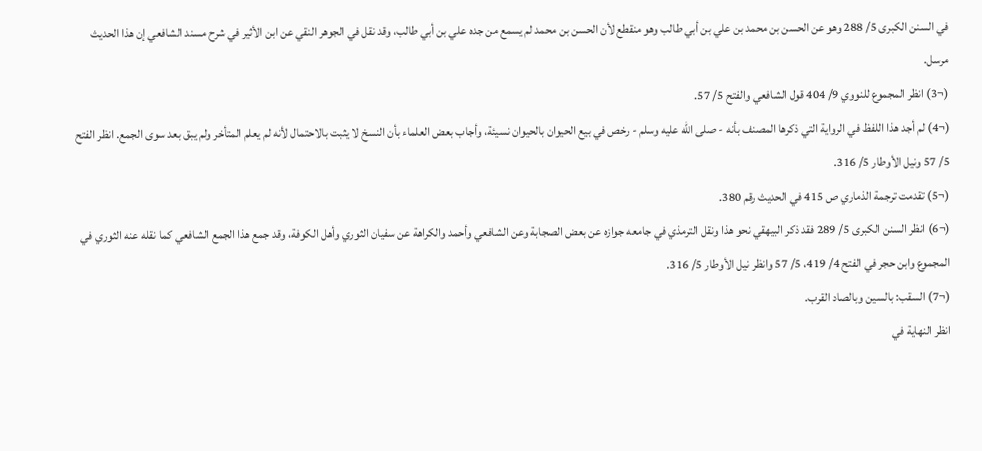في السنن الكبرى 5/ 288 وهو عن الحسن بن محمد بن علي بن أبي طالب وهو منقطع لأن الحسن بن محمد لم يسمع من جده علي بن أبي طالب، وقد نقل في الجوهر النقي عن ابن الأثير في شرح مسند الشافعي إن هذا الحديث مرسل.
(¬3) انظر المجموع للنووي 9/ 404 قول الشافعي والفتح 5/ 57.
(¬4) لم أجد هذا اللفظ في الرواية التي ذكرها المصنف بأنه - صلى الله عليه وسلم - رخص في بيع الحيوان بالحيوان نسيئة، وأجاب بعض العلماء بأن النسخ لا يثبت بالاحتمال لأنه لم يعلم المتأخر ولم يبق بعد سوى الجمع. انظر الفتح 5/ 57 ونيل الأوطار 5/ 316.
(¬5) تقدمت ترجمة الذماري ص 415 في الحديث رقم 380.
(¬6) انظر السنن الكبرى 5/ 289 فقد ذكر البيهقي نحو هذا ونقل الترمذي في جامعه جوازه عن بعض الصجابة وعن الشافعي وأحمد والكراهة عن سفيان الثوري وأهل الكوفة، وقد جمع هذا الجمع الشافعي كما نقله عنه الثوري في المجموع وابن حجر في الفتح 4/ 419، 5/ 57 وانظر نيل الأوطار 5/ 316.
(¬7) السقب: بالسين وبالصاد القرب.
انظر النهاية في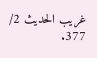غريب الحديث 2/ 377.